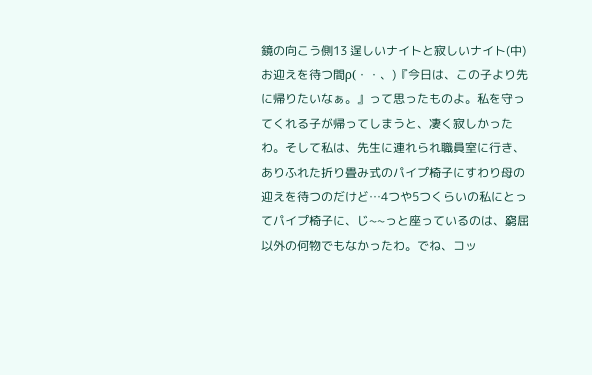鏡の向こう側13 逞しいナイトと寂しいナイト(中)お迎えを待つ間ρ(・・、)『今日は、この子より先に帰りたいなぁ。』って思ったものよ。私を守ってくれる子が帰ってしまうと、凄く寂しかったわ。そして私は、先生に連れられ職員室に行き、ありふれた折り畳み式のパイプ椅子にすわり母の迎えを待つのだけど…4つや5つくらいの私にとってパイプ椅子に、じ~~っと座っているのは、窮屈以外の何物でもなかったわ。でね、コッ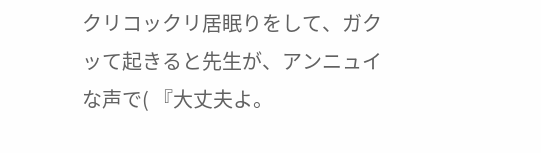クリコックリ居眠りをして、ガクッて起きると先生が、アンニュイな声で( 『大丈夫よ。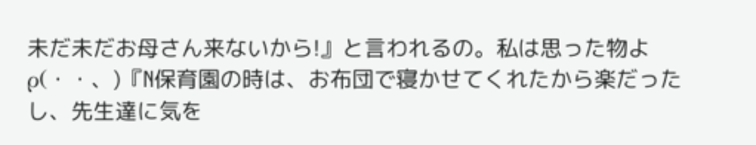未だ未だお母さん来ないから!』と言われるの。私は思った物よρ(・・、)『N保育園の時は、お布団で寝かせてくれたから楽だったし、先生達に気を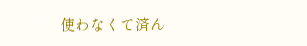使わなくて済ん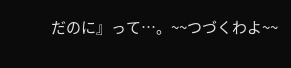だのに』って…。~~つづくわよ~~